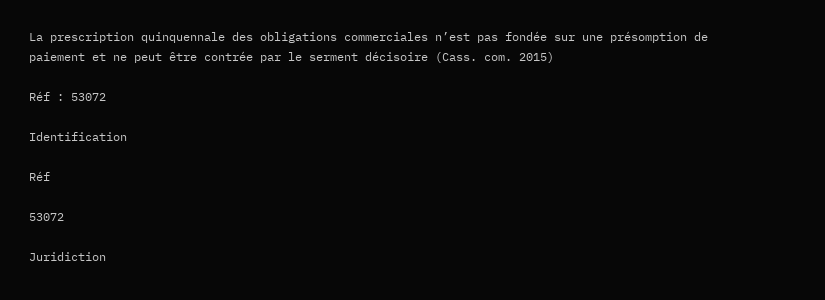La prescription quinquennale des obligations commerciales n’est pas fondée sur une présomption de paiement et ne peut être contrée par le serment décisoire (Cass. com. 2015)

Réf : 53072

Identification

Réf

53072

Juridiction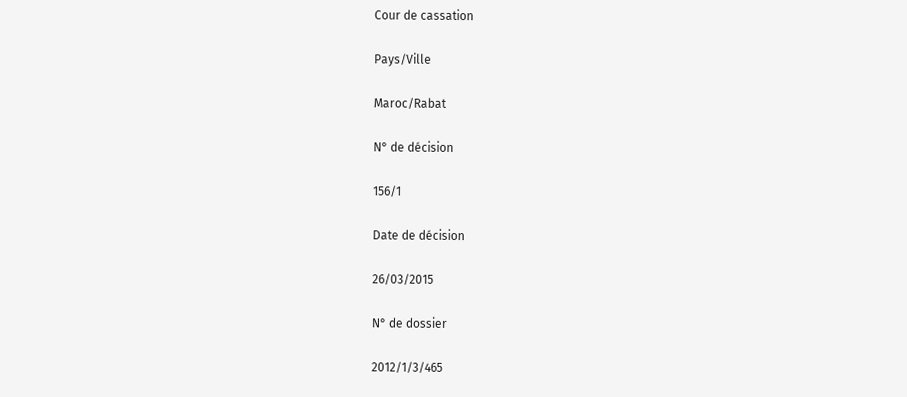Cour de cassation

Pays/Ville

Maroc/Rabat

N° de décision

156/1

Date de décision

26/03/2015

N° de dossier

2012/1/3/465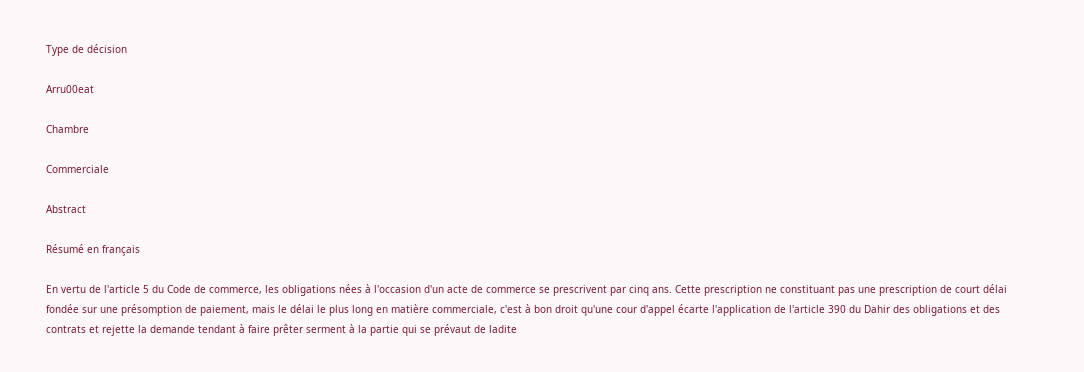Type de décision

Arru00eat

Chambre

Commerciale

Abstract

Résumé en français

En vertu de l'article 5 du Code de commerce, les obligations nées à l'occasion d'un acte de commerce se prescrivent par cinq ans. Cette prescription ne constituant pas une prescription de court délai fondée sur une présomption de paiement, mais le délai le plus long en matière commerciale, c'est à bon droit qu'une cour d'appel écarte l'application de l'article 390 du Dahir des obligations et des contrats et rejette la demande tendant à faire prêter serment à la partie qui se prévaut de ladite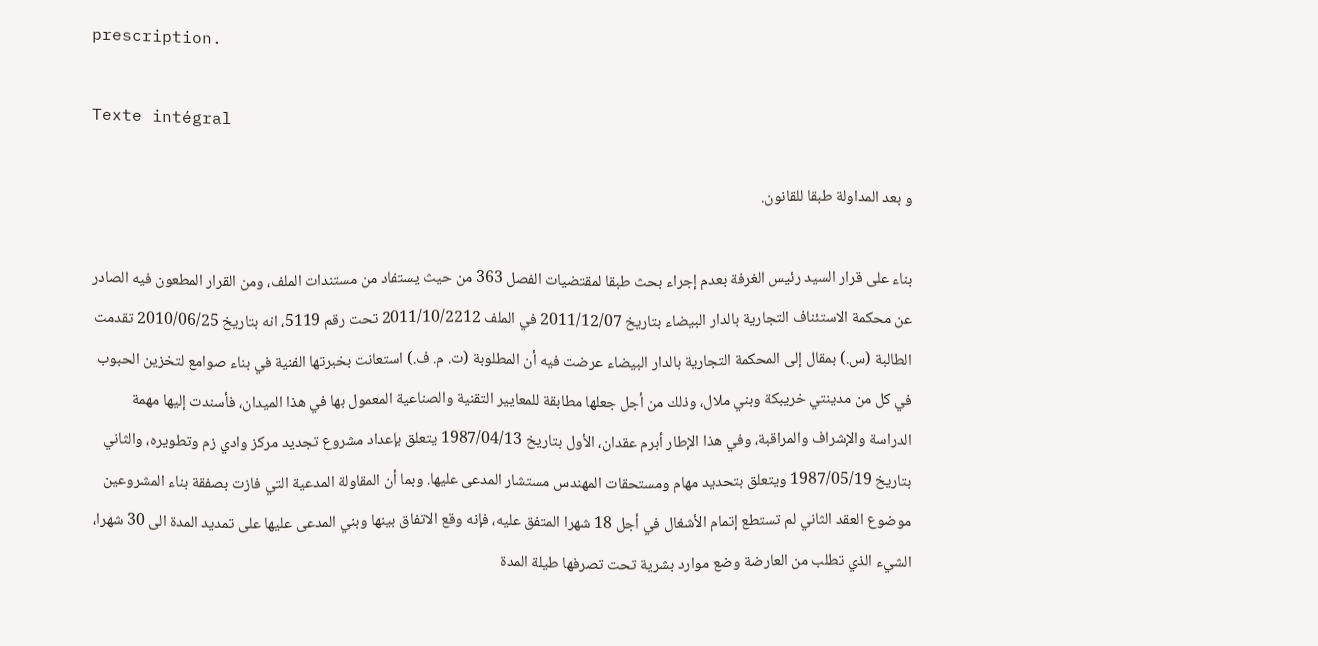prescription.

Texte intégral

و بعد المداولة طبقا للقانون.

بناء على قرار السيد رئيس الغرفة بعدم إجراء بحث طبقا لمقتضيات الفصل 363 من حيث يستفاد من مستندات الملف، ومن القرار المطعون فيه الصادر عن محكمة الاستئناف التجارية بالدار البيضاء بتاريخ 2011/12/07 في الملف 2011/10/2212 تحت رقم 5119، انه بتاريخ 2010/06/25 تقدمت الطالبة (س.) بمقال إلى المحكمة التجارية بالدار البيضاء عرضت فيه أن المطلوبة (ت. م. ف.) استعانت بخبرتها الفنية في بناء صوامع لتخزين الحبوب في كل من مدينتي خريبكة وبني ملال، وذلك من أجل جعلها مطابقة للمعايير التقنية والصناعية المعمول بها في هذا الميدان، فأسندت إليها مهمة الدراسة والإشراف والمراقبة، وفي هذا الإطار أبرم عقدان، الأول بتاريخ 1987/04/13 يتعلق بإعداد مشروع تجديد مركز وادي زم وتطويره، والثاني بتاريخ 1987/05/19 ويتعلق بتحديد مهام ومستحقات المهندس مستشار المدعى عليها. وبما أن المقاولة المدعية التي فازت بصفقة بناء المشروعين موضوع العقد الثاني لم تستطع إتمام الأشغال في أجل 18 شهرا المتفق عليه، فإنه وقع الاتفاق بينها وبني المدعى عليها على تمديد المدة الى 30 شهرا، الشيء الذي تطلب من العارضة وضع موارد بشرية تحت تصرفها طيلة المدة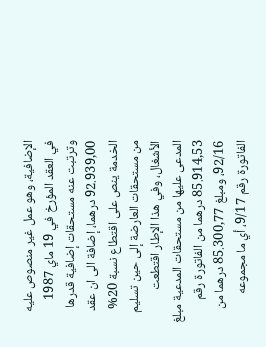الإضافية، وهو عمل غير منصوص عليه في العقد المؤرخ في 19 ماي 1987 وترتبت عنه مستحقات إضافية قدرها 92.939,00 درهما، إضافة الى ان عقد الخدمة ينص على اقتطاع نسبة 20% من مستحقات العارضة إلى حين تسليم الأشغال، وفي هذا الإطار اقتطعت المدعى عليها من مستحقات المدعية مبلغ 85.914,53 درهما من الفاتورة رقم 92/16، ومبلغ 85.300,77 درهما من الفاتورة رقم 9/17، أي ما مجموعه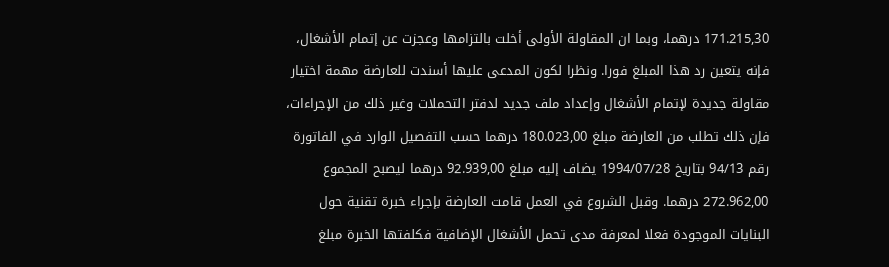171.215,30 درهما، وبما ان المقاولة الأولى أخلت بالتزامها وعجزت عن إتمام الأشغال، فإنه يتعين رد هذا المبلغ فورا. ونظرا لكون المدعى عليها أسندت للعارضة مهمة اختيار مقاولة جديدة لإتمام الأشغال وإعداد ملف جديد لدفتر التحملات وغير ذلك من الإجراءات، فإن ذلك تطلب من العارضة مبلغ 180.023,00 درهما حسب التفصيل الوارد في الفاتورة رقم 94/13 بتاريخ 1994/07/28 يضاف إليه مبلغ 92.939,00 درهما ليصبح المجموع 272.962,00 درهما. وقبل الشروع في العمل قامت العارضة بإجراء خبرة تقنية حول البنايات الموجودة فعلا لمعرفة مدى تحمل الأشغال الإضافية فكلفتها الخبرة مبلغ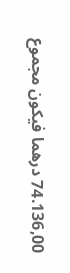74.136,00 درهما فيكون مجموع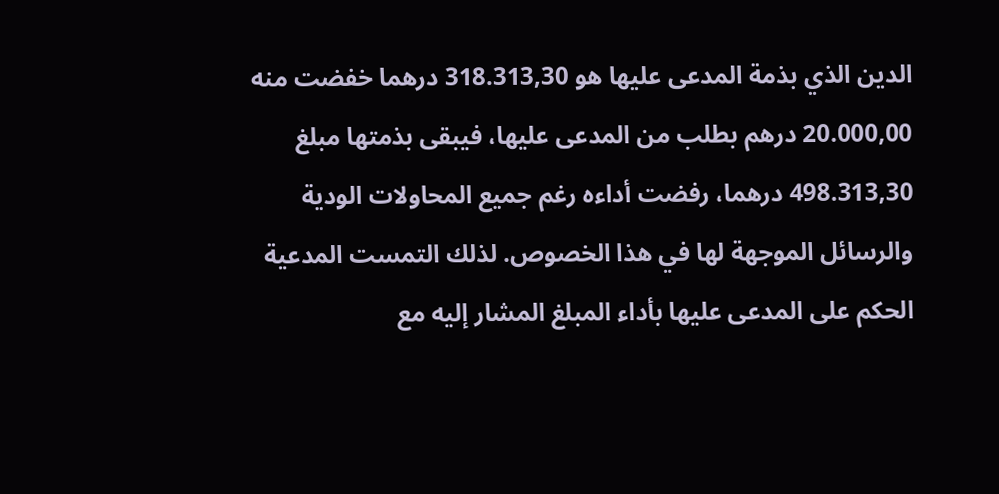الدين الذي بذمة المدعى عليها هو 318.313,30 درهما خفضت منه 20.000,00 درهم بطلب من المدعى عليها، فيبقى بذمتها مبلغ 498.313,30 درهما، رفضت أداءه رغم جميع المحاولات الودية والرسائل الموجهة لها في هذا الخصوص. لذلك التمست المدعية الحكم على المدعى عليها بأداء المبلغ المشار إليه مع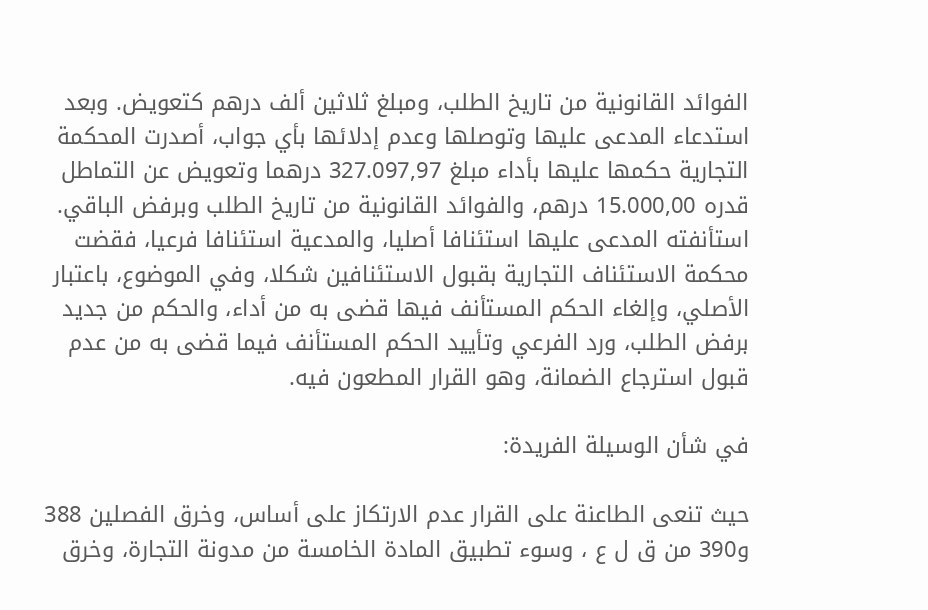الفوائد القانونية من تاريخ الطلب، ومبلغ ثلاثين ألف درهم كتعويض. وبعد استدعاء المدعى عليها وتوصلها وعدم إدلائها بأي جواب، أصدرت المحكمة التجارية حكمها عليها بأداء مبلغ 327.097,97 درهما وتعويض عن التماطل قدره 15.000,00 درهم، والفوائد القانونية من تاريخ الطلب وبرفض الباقي. استأنفته المدعى عليها استئنافا أصليا، والمدعية استئنافا فرعيا، فقضت محكمة الاستئناف التجارية بقبول الاستئنافين شكلا، وفي الموضوع، باعتبار الأصلي، وإلغاء الحكم المستأنف فيها قضى به من أداء، والحكم من جديد برفض الطلب، ورد الفرعي وتأييد الحكم المستأنف فيما قضى به من عدم قبول استرجاع الضمانة، وهو القرار المطعون فيه.

في شأن الوسيلة الفريدة:

حيث تنعى الطاعنة على القرار عدم الارتكاز على أساس، وخرق الفصلين 388 و390 من ق ل ع ، وسوء تطبيق المادة الخامسة من مدونة التجارة، وخرق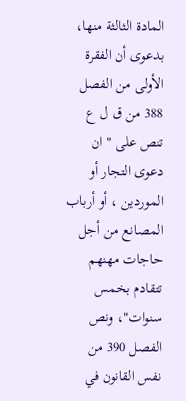المادة الثالثة منها، بدعوى أن الفقرة الأولى من الفصل 388 من ق ل ع تنص على " ان دعوى التجار أو الموردين ، أو أرباب المصانع من أجل حاجات مهنهم تتقادم بخمس سنوات"، ونص الفصل 390 من نفس القانون في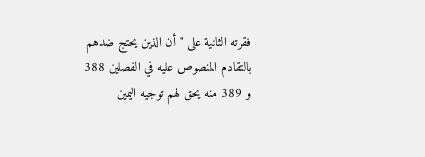فقرته الثانية على " أن الذين يحتج ضدهم بالتقادم المنصوص عليه في الفصلين 388 و 389 منه يحق لهم توجيه اليمين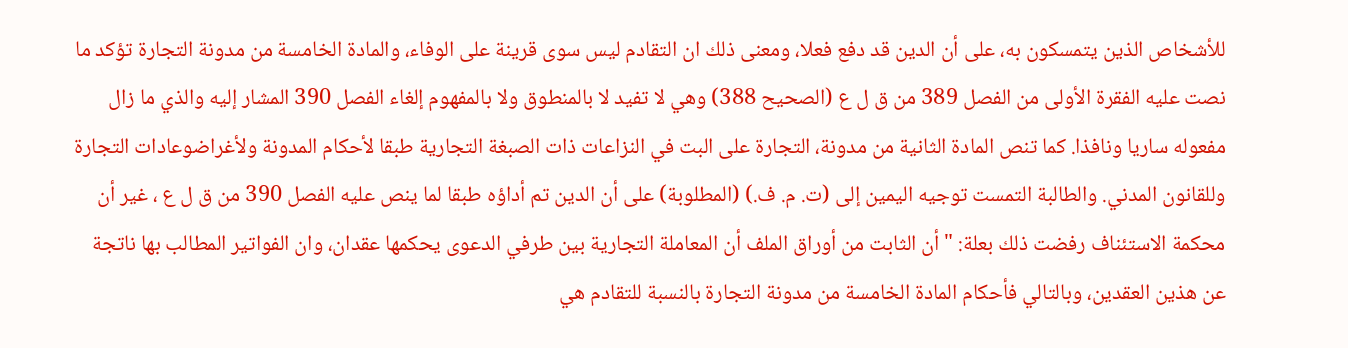للأشخاص الذين يتمسكون به، على أن الدين قد دفع فعلا، ومعنى ذلك ان التقادم ليس سوى قرينة على الوفاء، والمادة الخامسة من مدونة التجارة تؤكد ما نصت عليه الفقرة الأولى من الفصل 389 من ق ل ع (الصحيح 388) وهي لا تفيد لا بالمنطوق ولا بالمفهوم إلغاء الفصل 390 المشار إليه والذي ما زال مفعوله ساريا ونافذا. كما تنص المادة الثانية من مدونة، التجارة على البت في النزاعات ذات الصبغة التجارية طبقا لأحكام المدونة ولأغراضوعادات التجارة وللقانون المدني. والطالبة التمست توجيه اليمين إلى (ت. م. ف.) (المطلوبة) على أن الدين تم أداؤه طبقا لما ينص عليه الفصل 390 من ق ل ع ، غير أن محكمة الاستئناف رفضت ذلك بعلة: " أن الثابت من أوراق الملف أن المعاملة التجارية بين طرفي الدعوى يحكمها عقدان، وان الفواتير المطالب بها ناتجة عن هذين العقدين، وبالتالي فأحكام المادة الخامسة من مدونة التجارة بالنسبة للتقادم هي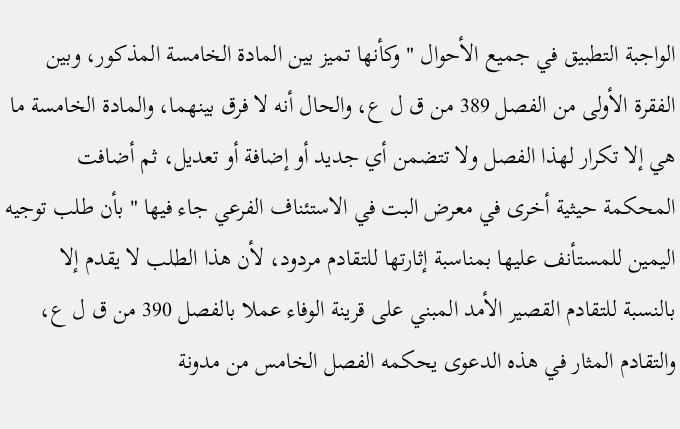الواجبة التطبيق في جميع الأحوال " وكأنها تميز بين المادة الخامسة المذكور، وبين الفقرة الأولى من الفصل 389 من ق ل ع، والحال أنه لا فرق بينهما، والمادة الخامسة ما هي إلا تكرار لهذا الفصل ولا تتضمن أي جديد أو إضافة أو تعديل، ثم أضافت المحكمة حيثية أخرى في معرض البت في الاستئناف الفرعي جاء فيها " بأن طلب توجيه اليمين للمستأنف عليها بمناسبة إثارتها للتقادم مردود، لأن هذا الطلب لا يقدم إلا بالنسبة للتقادم القصير الأمد المبني على قرينة الوفاء عملا بالفصل 390 من ق ل ع، والتقادم المثار في هذه الدعوى يحكمه الفصل الخامس من مدونة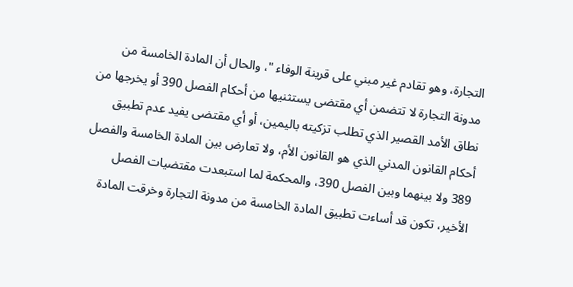التجارة، وهو تقادم غير مبني على قرينة الوفاء "، والحال أن المادة الخامسة من مدونة التجارة لا تتضمن أي مقتضى يستثنيها من أحكام الفصل 390 أو يخرجها من نطاق الأمد القصير الذي تطلب تزكيته باليمين، أو أي مقتضى يفيد عدم تطبيق أحكام القانون المدني الذي هو القانون الأم، ولا تعارض بين المادة الخامسة والفصل 389 ولا بينهما وبين الفصل 390، والمحكمة لما استبعدت مقتضيات الفصل الأخير، تكون قد أساءت تطبيق المادة الخامسة من مدونة التجارة وخرقت المادة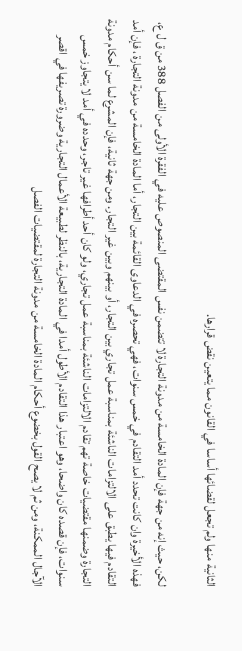الثانية منها ولم تجعل لقضائها أساسا في القانون مما يتعين نقض قرارها.

لكن، حيث إنه من جهة فإن المادة الخامسة من مدونة التجارة لا تتضمن نفس المقتضى المنصوص عليه في الفقرة الأولى من الفصل 388 من ق ل ع، فهذه الأخيرة وان كانت تحدد أمد التقادم في خمس سنوات، فهي تحصره في الدعاوى القائمة بين التجار، أما المادة الخامسة من مدونة التجارة ، فإن أمد التقادم فيها يطبق على الالتزامات الناشئة بمناسبة عمل تجاري بين التجار، أو بينهم وبين غير التجار. ومن جهة ثانية، فإن المشرع لما سن أحكام مدونة التجارة وضمنها مقتضيات خاصة تهم تقادم الالتزامات الناشئة بمناسبة عمل تجاري، ولو كان أحد أطرافها غير تاجر، وحدده في أمد لا يتجاوز خمس سنوات، فإن قصده كان واضحا، وهو اعتبار هذا التقادم الأطول أمدا في المادة التجارية، بالنظر لطبيعة الأعمال التجارية وضرورة تصريفها في اقصر الآجال الممكنة، ومن ثم لا يصح القول بخضوع أحكام المادة الخامسة من مدونة التجارة لمقتضيات الفصل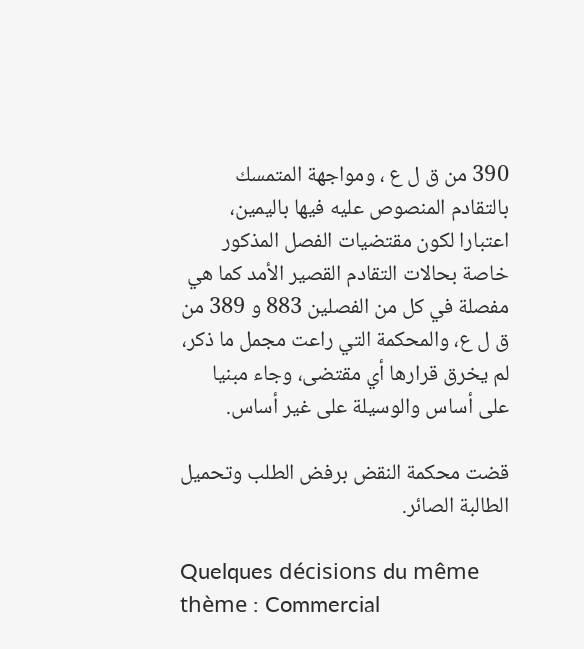390 من ق ل ع ، ومواجهة المتمسك بالتقادم المنصوص عليه فيها باليمين، اعتبارا لكون مقتضيات الفصل المذكور خاصة بحالات التقادم القصير الأمد كما هي مفصلة في كل من الفصلين 883 و 389 من ق ل ع، والمحكمة التي راعت مجمل ما ذكر، لم يخرق قرارها أي مقتضى، وجاء مبنيا على أساس والوسيلة على غير أساس.

قضت محكمة النقض برفض الطلب وتحميل الطالبة الصائر.

Quelques décisions du même thème : Commercial